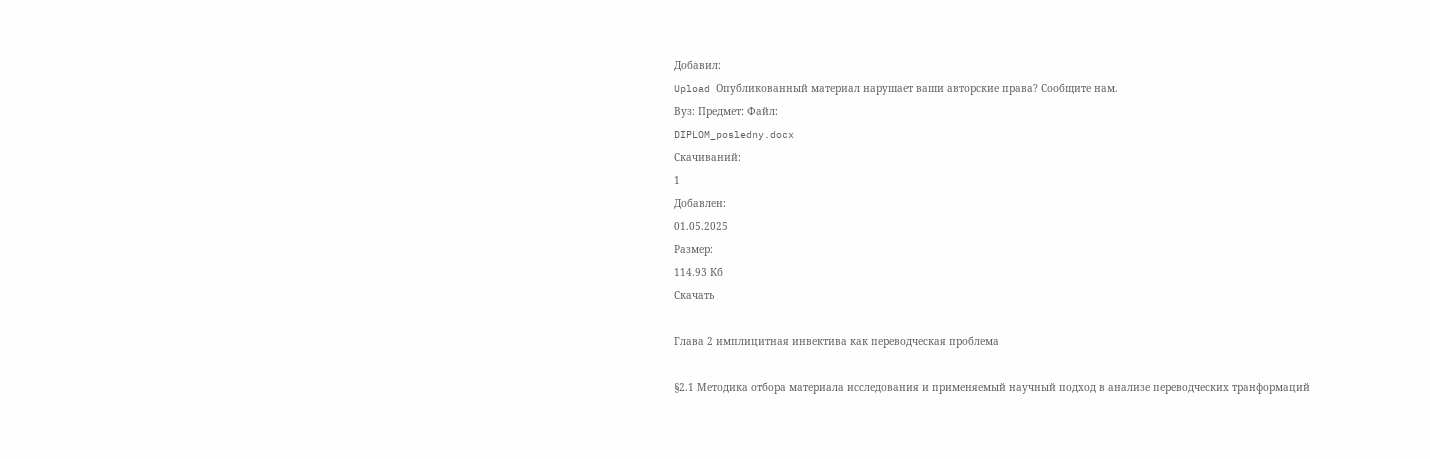Добавил:
Upload Опубликованный материал нарушает ваши авторские права? Сообщите нам.
Вуз: Предмет: Файл:
DIPLOM_posledny.docx
Скачиваний:
1
Добавлен:
01.05.2025
Размер:
114.93 Кб
Скачать

Глава 2 имплицитная инвектива как переводческая проблема

§2.1 Методика отбора материала исследования и применяемый научный подход в анализе переводческих транформаций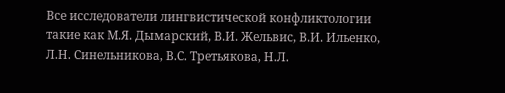Все исследователи лингвистической конфликтологии такие как М.Я. Дымарский, В.И. Жельвис, В.И. Ильенко, Л.Н. Синельникова, В.С. Третьякова, Н.Л.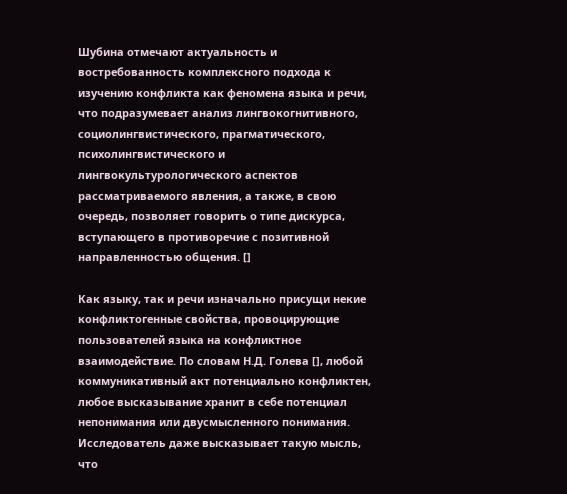Шубина отмечают актуальность и востребованность комплексного подхода к изучению конфликта как феномена языка и речи, что подразумевает анализ лингвокогнитивного, социолингвистического, прагматического,  психолингвистического и лингвокультурологического аспектов рассматриваемого явления, а также, в свою очередь, позволяет говорить о типе дискурса, вступающего в противоречие с позитивной направленностью общения. []

Как языку, так и речи изначально присущи некие конфликтогенные свойства, провоцирующие пользователей языка на конфликтное взаимодействие. По словам Н.Д. Голева [], любой коммуникативный акт потенциально конфликтен, любое высказывание хранит в себе потенциал непонимания или двусмысленного понимания. Исследователь даже высказывает такую мысль, что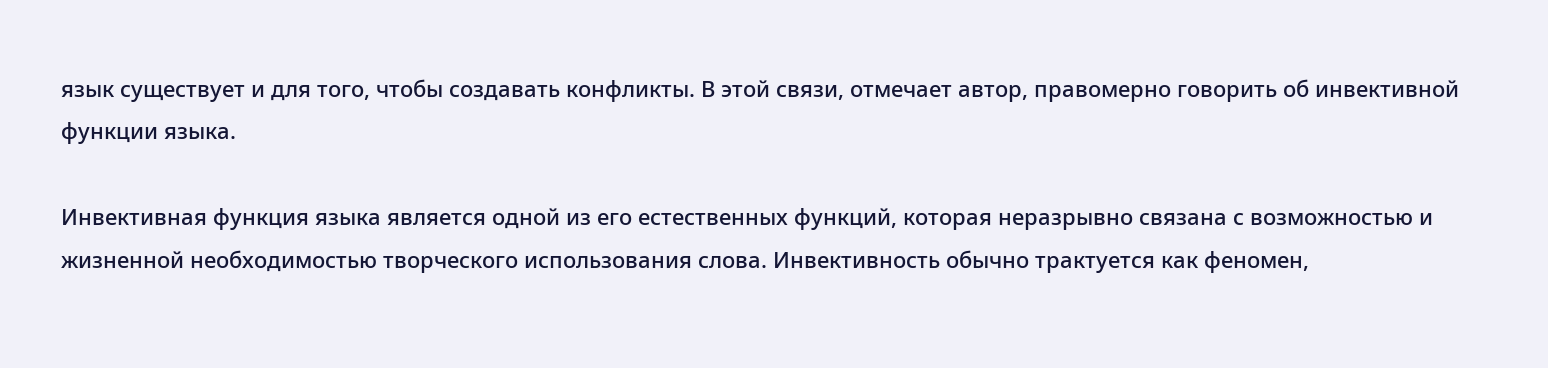язык существует и для того, чтобы создавать конфликты. В этой связи, отмечает автор, правомерно говорить об инвективной функции языка.

Инвективная функция языка является одной из его естественных функций, которая неразрывно связана с возможностью и жизненной необходимостью творческого использования слова. Инвективность обычно трактуется как феномен,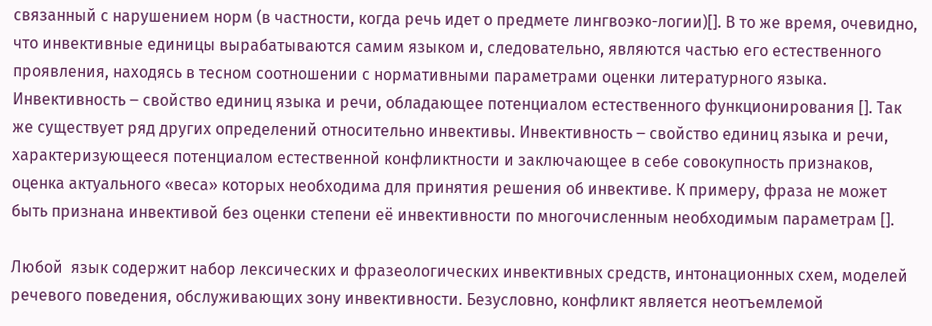связанный с нарушением норм (в частности, когда речь идет о предмете лингвоэко-логии)[]. В то же время, очевидно, что инвективные единицы вырабатываются самим языком и, следовательно, являются частью его естественного проявления, находясь в тесном соотношении с нормативными параметрами оценки литературного языка. Инвективность ‒ свойство единиц языка и речи, обладающее потенциалом естественного функционирования []. Так же существует ряд других определений относительно инвективы. Инвективность ‒ свойство единиц языка и речи, характеризующееся потенциалом естественной конфликтности и заключающее в себе совокупность признаков, оценка актуального «веса» которых необходима для принятия решения об инвективе. К примеру, фраза не может быть признана инвективой без оценки степени её инвективности по многочисленным необходимым параметрам [].

Любой  язык содержит набор лексических и фразеологических инвективных средств, интонационных схем, моделей речевого поведения, обслуживающих зону инвективности. Безусловно, конфликт является неотъемлемой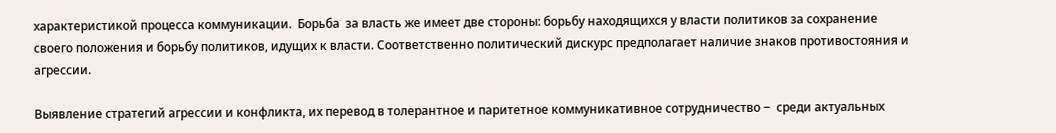характеристикой процесса коммуникации.  Борьба  за власть же имеет две стороны: борьбу находящихся у власти политиков за сохранение своего положения и борьбу политиков, идущих к власти. Соответственно политический дискурс предполагает наличие знаков противостояния и агрессии.

Выявление стратегий агрессии и конфликта, их перевод в толерантное и паритетное коммуникативное сотрудничество ‒  среди актуальных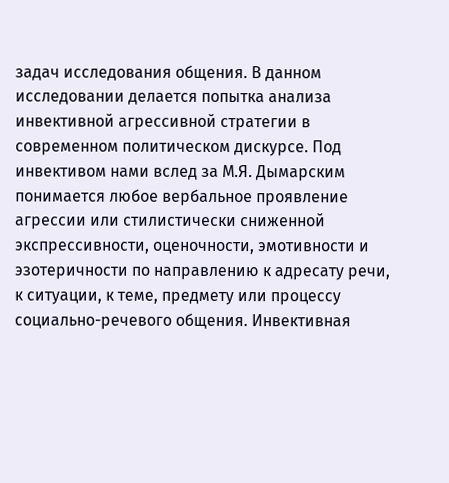задач исследования общения. В данном исследовании делается попытка анализа инвективной агрессивной стратегии в современном политическом дискурсе. Под инвективом нами вслед за М.Я. Дымарским понимается любое вербальное проявление агрессии или стилистически сниженной экспрессивности, оценочности, эмотивности и эзотеричности по направлению к адресату речи, к ситуации, к теме, предмету или процессу социально-речевого общения. Инвективная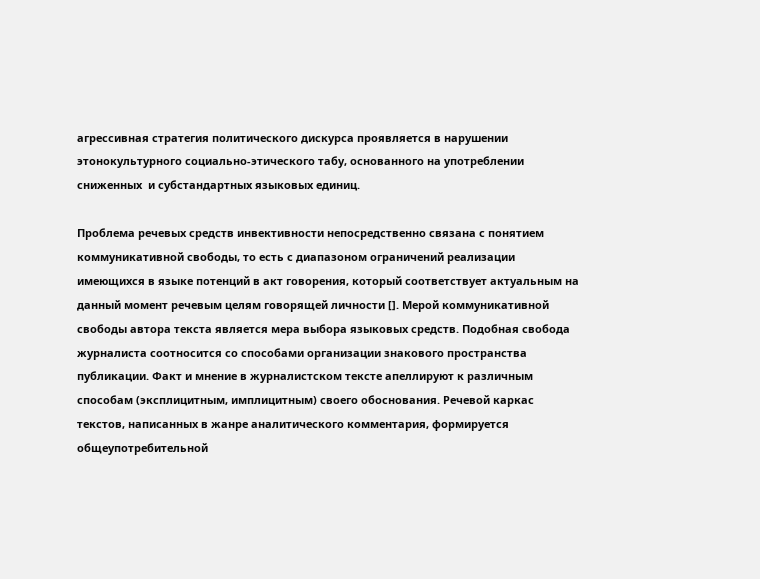агрессивная стратегия политического дискурса проявляется в нарушении этонокультурного социально-этического табу, основанного на употреблении сниженных  и субстандартных языковых единиц.

Проблема речевых средств инвективности непосредственно связана с понятием коммуникативной свободы, то есть с диапазоном ограничений реализации имеющихся в языке потенций в акт говорения, который соответствует актуальным на данный момент речевым целям говорящей личности []. Мерой коммуникативной свободы автора текста является мера выбора языковых средств. Подобная свобода журналиста соотносится со способами организации знакового пространства публикации. Факт и мнение в журналистском тексте апеллируют к различным способам (эксплицитным, имплицитным) своего обоснования. Речевой каркас текстов, написанных в жанре аналитического комментария, формируется общеупотребительной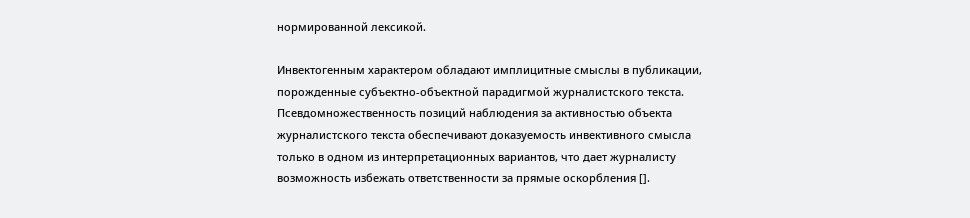нормированной лексикой.

Инвектогенным характером обладают имплицитные смыслы в публикации, порожденные субъектно-объектной парадигмой журналистского текста. Псевдомножественность позиций наблюдения за активностью объекта журналистского текста обеспечивают доказуемость инвективного смысла только в одном из интерпретационных вариантов, что дает журналисту возможность избежать ответственности за прямые оскорбления [].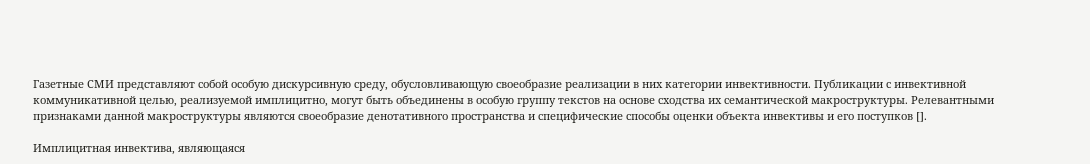Газетные СМИ представляют собой особую дискурсивную среду, обусловливающую своеобразие реализации в них категории инвективности. Публикации с инвективной коммуникативной целью, реализуемой имплицитно, могут быть объединены в особую группу текстов на основе сходства их семантической макроструктуры. Релевантными признаками данной макроструктуры являются своеобразие денотативного пространства и специфические способы оценки объекта инвективы и его поступков [].

Имплицитная инвектива, являющаяся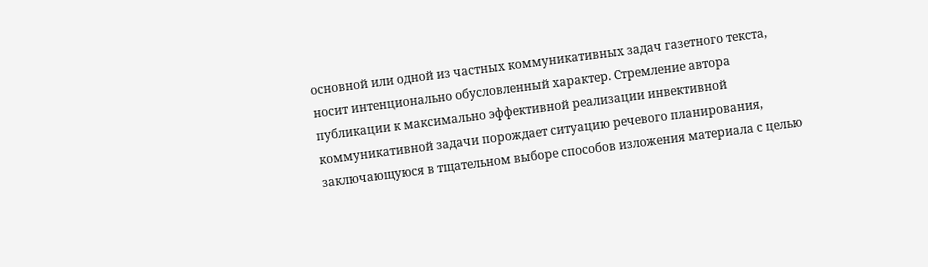основной или одной из частных коммуникативных задач газетного текста, носит интенционально обусловленный характер. Стремление автора публикации к максимально эффективной реализации инвективной коммуникативной задачи порождает ситуацию речевого планирования, заключающуюся в тщательном выборе способов изложения материала с целью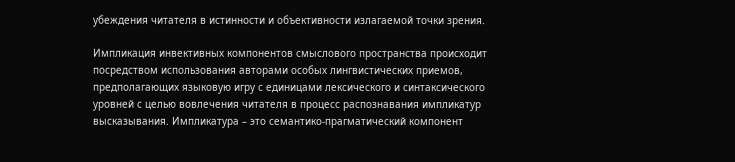убеждения читателя в истинности и объективности излагаемой точки зрения.

Импликация инвективных компонентов смыслового пространства происходит посредством использования авторами особых лингвистических приемов, предполагающих языковую игру с единицами лексического и синтаксического уровней с целью вовлечения читателя в процесс распознавания импликатур высказывания. Импликатура – это семантико-прагматический компонент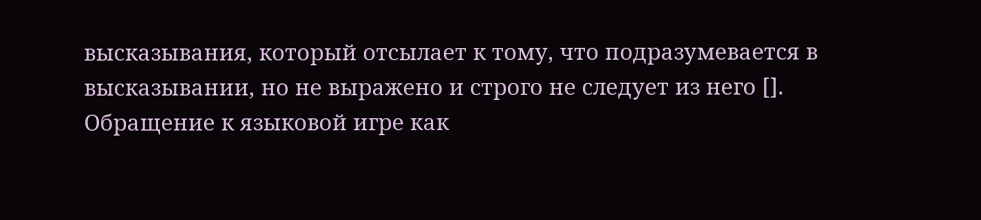высказывания, который отсылает к тому, что подразумевается в высказывании, но не выражено и строго не следует из него []. Обращение к языковой игре как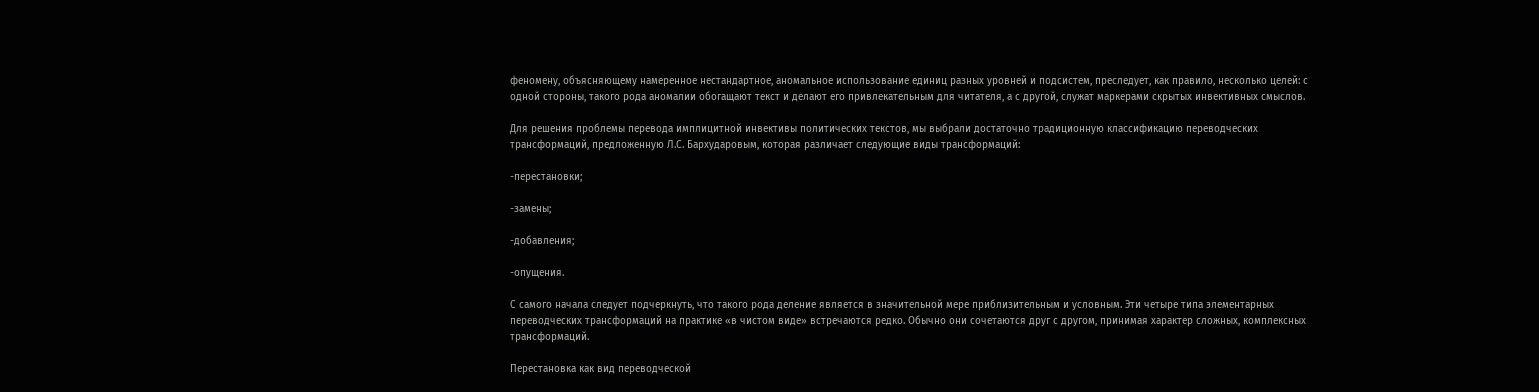феномену, объясняющему намеренное нестандартное, аномальное использование единиц разных уровней и подсистем, преследует, как правило, несколько целей: с одной стороны, такого рода аномалии обогащают текст и делают его привлекательным для читателя, а с другой, служат маркерами скрытых инвективных смыслов.

Для решения проблемы перевода имплицитной инвективы политических текстов, мы выбрали достаточно традиционную классификацию переводческих трансформаций, предложенную Л.С. Бархударовым, которая различает следующие виды трансформаций:

-перестановки;

-замены;

-добавления;

-опущения.

С самого начала следует подчеркнуть, что такого рода деление является в значительной мере приблизительным и условным. Эти четыре типа элементарных переводческих трансформаций на практике «в чистом виде» встречаются редко. Обычно они сочетаются друг с другом, принимая характер сложных, комплексных трансформаций.

Перестановка как вид переводческой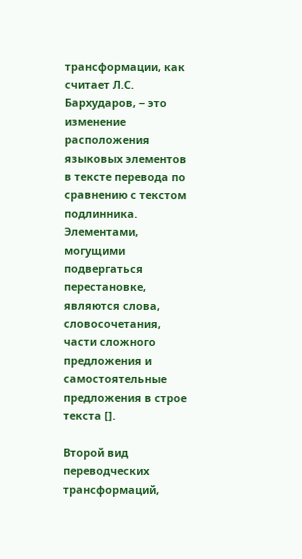трансформации, как считает Л.С. Бархударов, ‒ это изменение расположения языковых элементов в тексте перевода по сравнению с текстом подлинника. Элементами, могущими подвергаться перестановке, являются слова, словосочетания, части сложного предложения и самостоятельные предложения в строе текста [].

Второй вид переводческих трансформаций,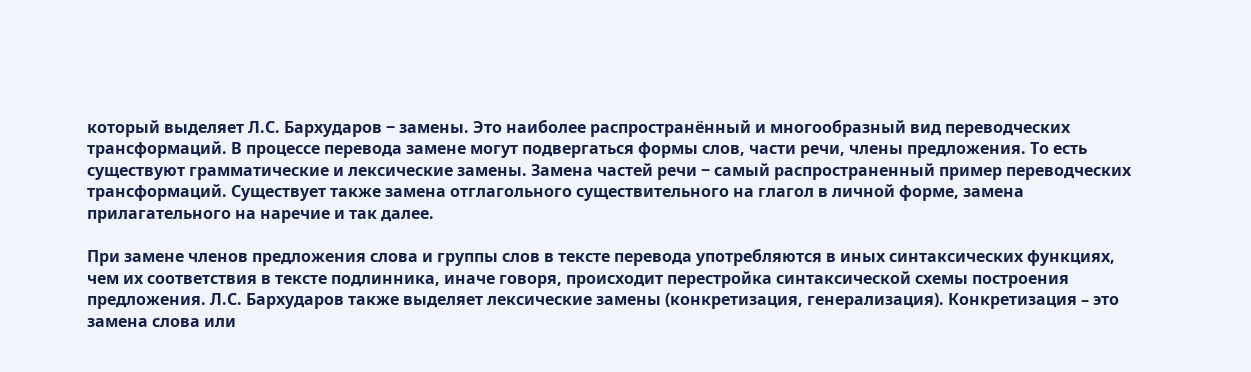который выделяет Л.С. Бархударов ‒ замены. Это наиболее распространённый и многообразный вид переводческих трансформаций. В процессе перевода замене могут подвергаться формы слов, части речи, члены предложения. То есть существуют грамматические и лексические замены. Замена частей речи ‒ самый распространенный пример переводческих трансформаций. Существует также замена отглагольного существительного на глагол в личной форме, замена прилагательного на наречие и так далее.

При замене членов предложения слова и группы слов в тексте перевода употребляются в иных синтаксических функциях, чем их соответствия в тексте подлинника, иначе говоря, происходит перестройка синтаксической схемы построения предложения. Л.С. Бархударов также выделяет лексические замены (конкретизация, генерализация). Конкретизация – это замена слова или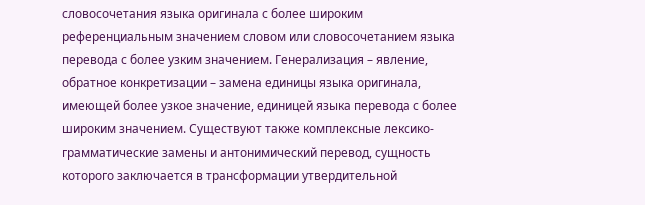словосочетания языка оригинала с более широким референциальным значением словом или словосочетанием языка перевода с более узким значением. Генерализация – явление, обратное конкретизации – замена единицы языка оригинала, имеющей более узкое значение, единицей языка перевода с более широким значением. Существуют также комплексные лексико-грамматические замены и антонимический перевод, сущность которого заключается в трансформации утвердительной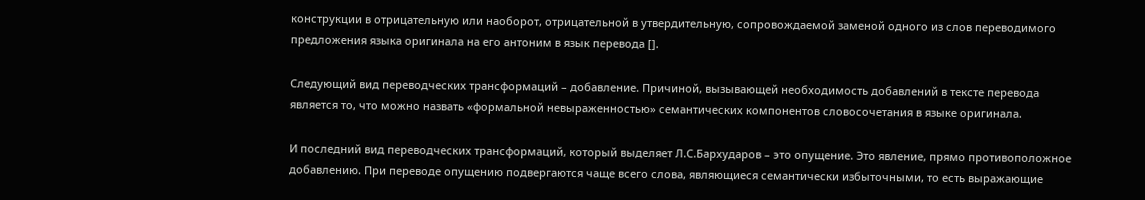конструкции в отрицательную или наоборот, отрицательной в утвердительную, сопровождаемой заменой одного из слов переводимого предложения языка оригинала на его антоним в язык перевода [].

Следующий вид переводческих трансформаций – добавление. Причиной, вызывающей необходимость добавлений в тексте перевода является то, что можно назвать «формальной невыраженностью» семантических компонентов словосочетания в языке оригинала.

И последний вид переводческих трансформаций, который выделяет Л.С.Бархударов – это опущение. Это явление, прямо противоположное добавлению. При переводе опущению подвергаются чаще всего слова, являющиеся семантически избыточными, то есть выражающие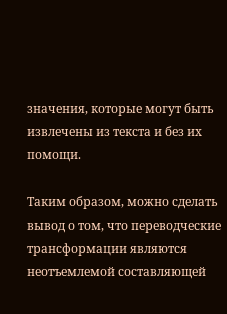значения, которые могут быть извлечены из текста и без их помощи.

Таким образом, можно сделать вывод о том, что переводческие трансформации являются неотъемлемой составляющей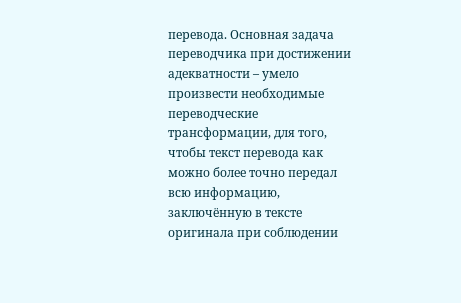перевода. Основная задача переводчика при достижении адекватности – умело произвести необходимые переводческие трансформации, для того, чтобы текст перевода как можно более точно передал всю информацию, заключённую в тексте оригинала при соблюдении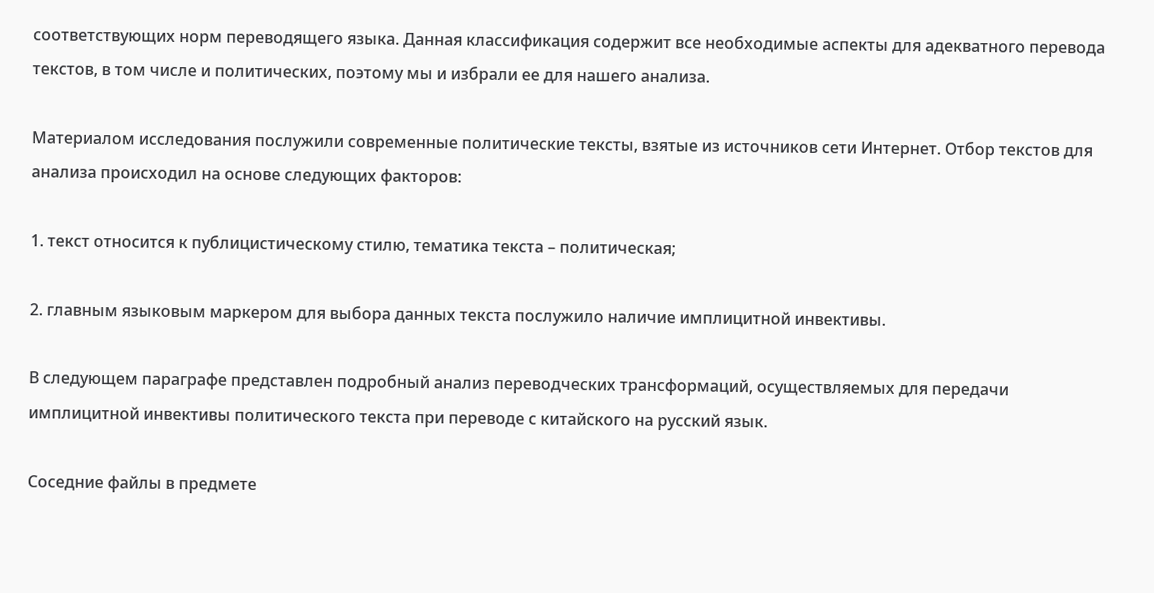соответствующих норм переводящего языка. Данная классификация содержит все необходимые аспекты для адекватного перевода текстов, в том числе и политических, поэтому мы и избрали ее для нашего анализа.

Материалом исследования послужили современные политические тексты, взятые из источников сети Интернет. Отбор текстов для анализа происходил на основе следующих факторов:

1. текст относится к публицистическому стилю, тематика текста – политическая;

2. главным языковым маркером для выбора данных текста послужило наличие имплицитной инвективы.

В следующем параграфе представлен подробный анализ переводческих трансформаций, осуществляемых для передачи имплицитной инвективы политического текста при переводе с китайского на русский язык.

Соседние файлы в предмете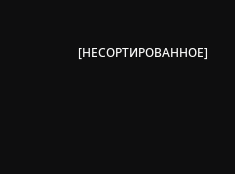[НЕСОРТИРОВАННОЕ]